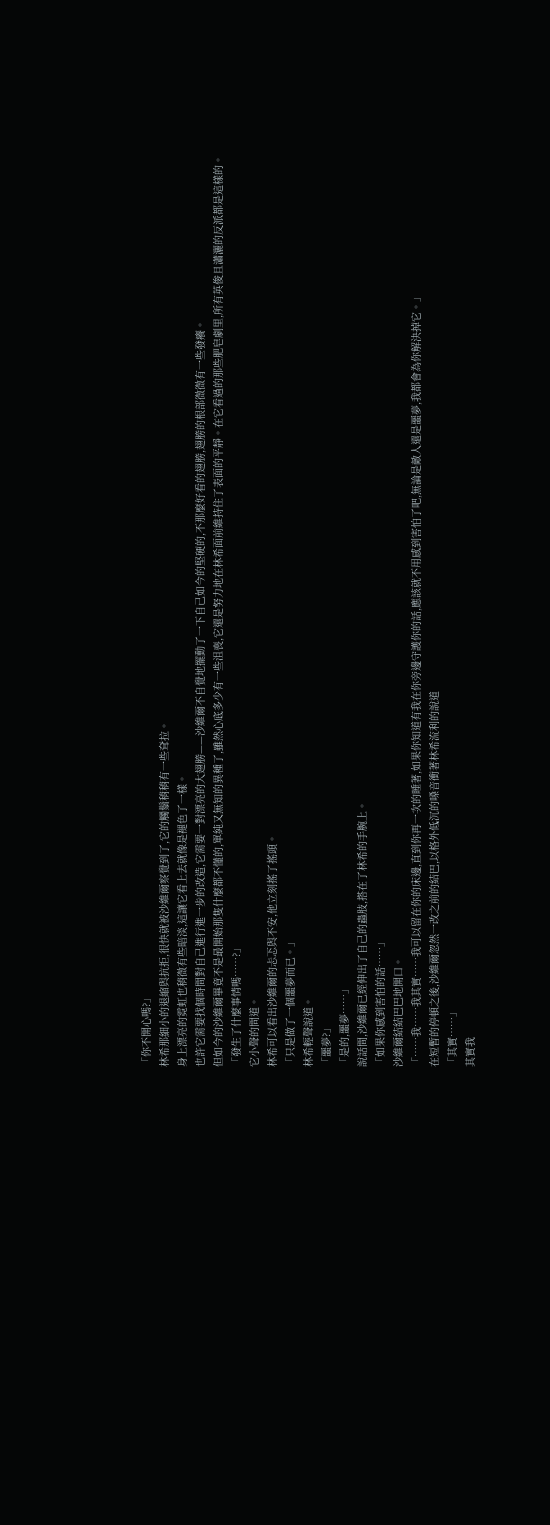「你不開心嗎?」
林希那細小的退縮與抗拒,很快就被沙維爾察覺到了,它的觸鬚稍稍有一些耷拉。
身上漂亮的霓虹也稍微有些暗淡,這讓它看上去就像是褪色了一樣。
也許它需要找個時間對自己進行進一步的改造,它需要一對漂亮的大翅膀——沙維爾不自覺地擺動了一下自己如今的堅硬的,不那麼好看的翅膀,翅膀的根部微微有一些發癢。
但如今的沙維爾畢竟不是最開始那隻什麼都不懂的,單純又無知的異種了,雖然心底多少有一些沮喪,它還是努力地在林希面前維持住了表面的平靜。在它看過的那些肥皂劇里,所有英俊且瀟灑的反派都是這樣的。
「發生了什麼事情嗎……?」
它小聲的問道。
林希可以看出沙維爾的忐忑與不安,他立刻搖了搖頭。
「只是做了一個噩夢而已。」
林希輕聲說道。
「噩夢?」
「是的,噩夢……」
說話間,沙維爾已經伸出了自己的蟲肢,搭在了林希的手腕上。
「如果你感到害怕的話……」
沙維爾結結巴巴地開口。
「……我……我其實……我可以留在你的床邊,直到你再一次的睡著,如果你知道有我在你旁邊守護你的話,應該就不用感到害怕了吧,無論是敵人還是噩夢,我都會為你解決掉它。」
在短暫的停頓之後,沙維爾忽然一改之前的結巴,以格外低沉的嗓音衝著林希流利的說道
「其實……」
其實我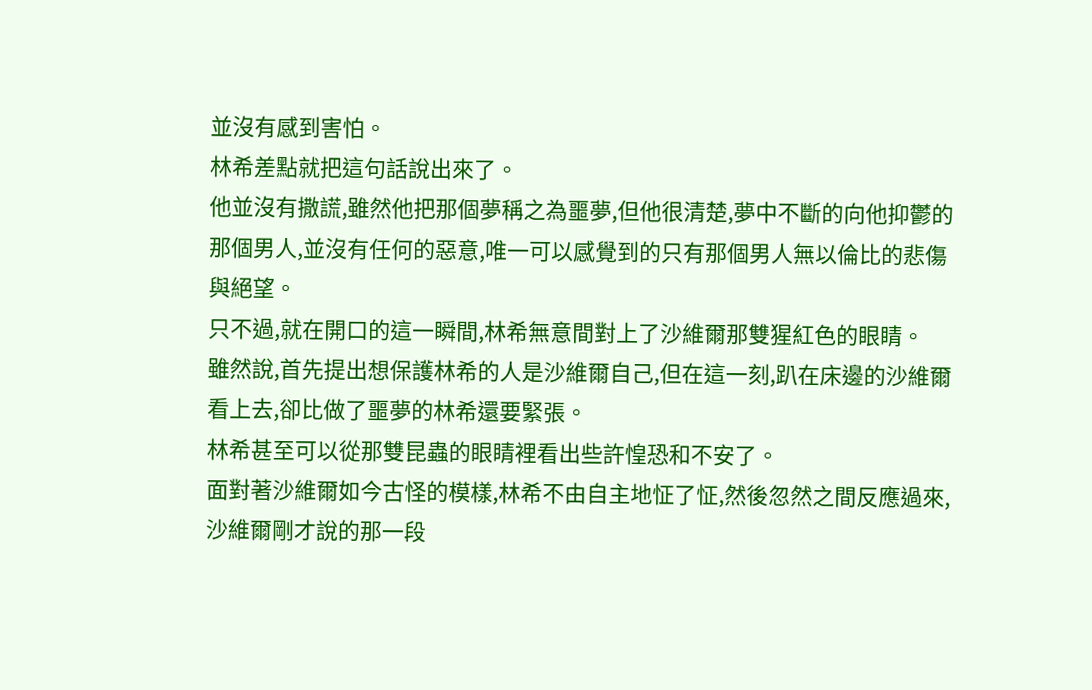並沒有感到害怕。
林希差點就把這句話說出來了。
他並沒有撒謊,雖然他把那個夢稱之為噩夢,但他很清楚,夢中不斷的向他抑鬱的那個男人,並沒有任何的惡意,唯一可以感覺到的只有那個男人無以倫比的悲傷與絕望。
只不過,就在開口的這一瞬間,林希無意間對上了沙維爾那雙猩紅色的眼睛。
雖然說,首先提出想保護林希的人是沙維爾自己,但在這一刻,趴在床邊的沙維爾看上去,卻比做了噩夢的林希還要緊張。
林希甚至可以從那雙昆蟲的眼睛裡看出些許惶恐和不安了。
面對著沙維爾如今古怪的模樣,林希不由自主地怔了怔,然後忽然之間反應過來,沙維爾剛才說的那一段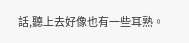話,聽上去好像也有一些耳熟。